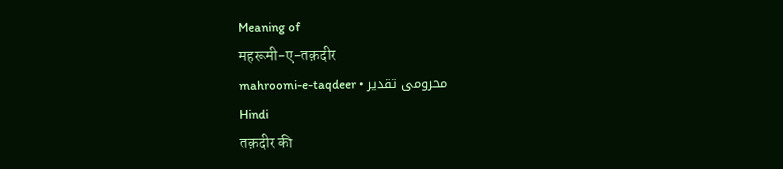Meaning of
महरूमी-ए-तक़दीर
mahroomi-e-taqdeer • محرومی تقدیر
Hindi
तक़दीर की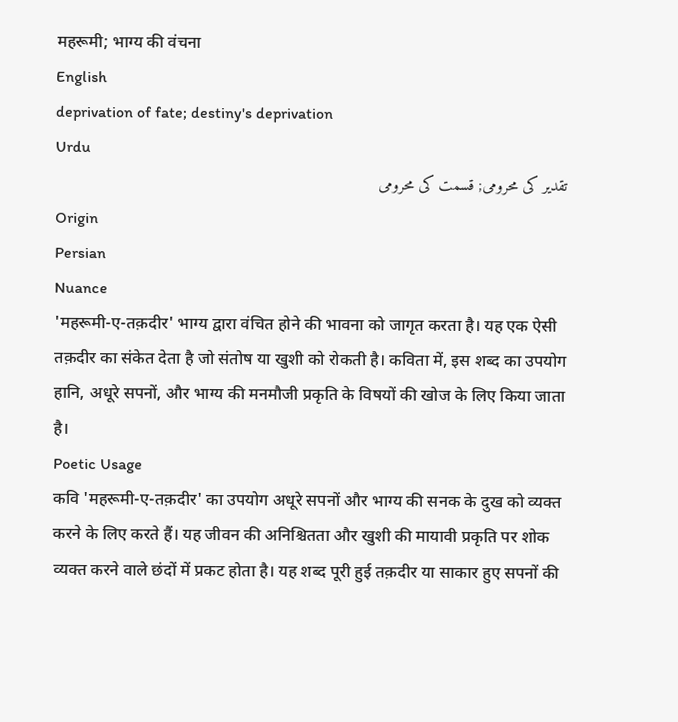महरूमी; भाग्य की वंचना
English
deprivation of fate; destiny's deprivation
Urdu
تقدیر کی محرومی; قسمت کی محرومی
Origin
Persian
Nuance
'महरूमी-ए-तक़दीर' भाग्य द्वारा वंचित होने की भावना को जागृत करता है। यह एक ऐसी तक़दीर का संकेत देता है जो संतोष या खुशी को रोकती है। कविता में, इस शब्द का उपयोग हानि, अधूरे सपनों, और भाग्य की मनमौजी प्रकृति के विषयों की खोज के लिए किया जाता है।
Poetic Usage
कवि 'महरूमी-ए-तक़दीर' का उपयोग अधूरे सपनों और भाग्य की सनक के दुख को व्यक्त करने के लिए करते हैं। यह जीवन की अनिश्चितता और खुशी की मायावी प्रकृति पर शोक व्यक्त करने वाले छंदों में प्रकट होता है। यह शब्द पूरी हुई तक़दीर या साकार हुए सपनों की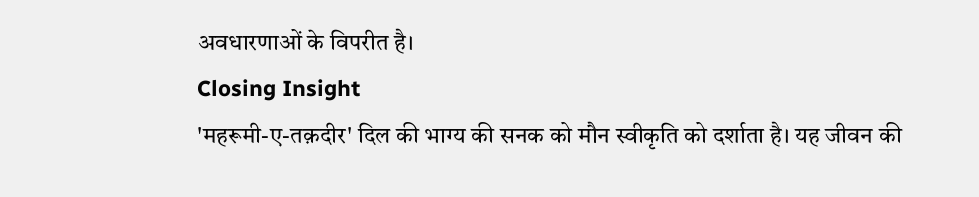अवधारणाओं के विपरीत है।
Closing Insight
'महरूमी-ए-तक़दीर' दिल की भाग्य की सनक को मौन स्वीकृति को दर्शाता है। यह जीवन की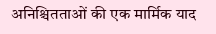अनिश्चितताओं की एक मार्मिक याद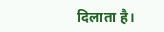दिलाता है।